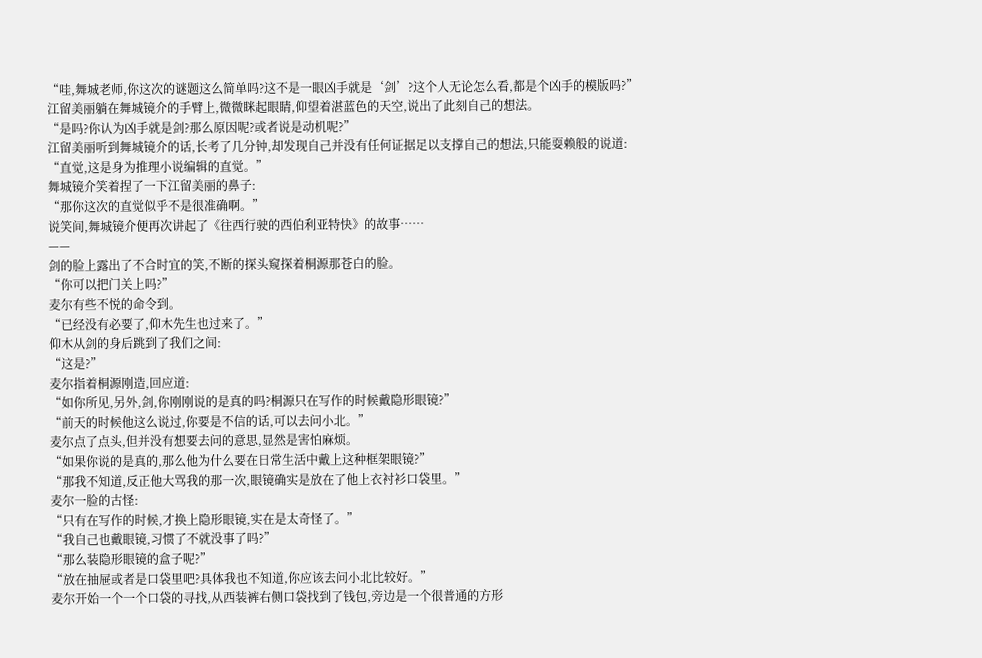“哇,舞城老师,你这次的谜题这么简单吗?这不是一眼凶手就是‘剑’?这个人无论怎么看,都是个凶手的模版吗?”
江留美丽躺在舞城镜介的手臂上,微微眯起眼睛,仰望着湛蓝色的天空,说出了此刻自己的想法。
“是吗?你认为凶手就是剑?那么原因呢?或者说是动机呢?”
江留美丽听到舞城镜介的话,长考了几分钟,却发现自己并没有任何证据足以支撑自己的想法,只能耍赖般的说道:
“直觉,这是身为推理小说编辑的直觉。”
舞城镜介笑着捏了一下江留美丽的鼻子:
“那你这次的直觉似乎不是很准确啊。”
说笑间,舞城镜介便再次讲起了《往西行驶的西伯利亚特快》的故事……
——
剑的脸上露出了不合时宜的笑,不断的探头窥探着桐源那苍白的脸。
“你可以把门关上吗?”
麦尔有些不悦的命令到。
“已经没有必要了,仰木先生也过来了。”
仰木从剑的身后跳到了我们之间:
“这是?”
麦尔指着桐源刚造,回应道:
“如你所见,另外,剑,你刚刚说的是真的吗?桐源只在写作的时候戴隐形眼镜?”
“前天的时候他这么说过,你要是不信的话,可以去问小北。”
麦尔点了点头,但并没有想要去问的意思,显然是害怕麻烦。
“如果你说的是真的,那么他为什么要在日常生活中戴上这种框架眼镜?”
“那我不知道,反正他大骂我的那一次,眼镜确实是放在了他上衣衬衫口袋里。”
麦尔一脸的古怪:
“只有在写作的时候,才换上隐形眼镜,实在是太奇怪了。”
“我自己也戴眼镜,习惯了不就没事了吗?”
“那么装隐形眼镜的盒子呢?”
“放在抽屉或者是口袋里吧?具体我也不知道,你应该去问小北比较好。”
麦尔开始一个一个口袋的寻找,从西装裤右侧口袋找到了钱包,旁边是一个很普通的方形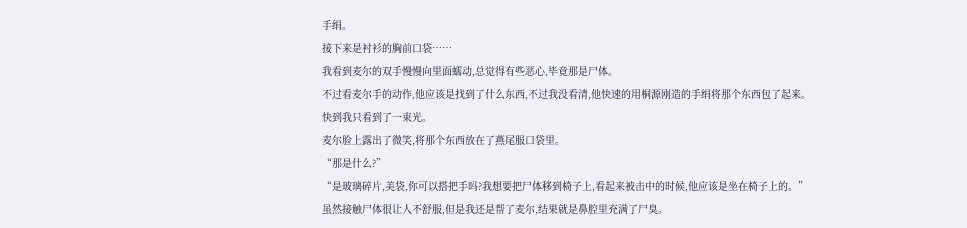手绢。
接下来是衬衫的胸前口袋……
我看到麦尔的双手慢慢向里面蠕动,总觉得有些恶心,毕竟那是尸体。
不过看麦尔手的动作,他应该是找到了什么东西,不过我没看清,他快速的用桐源刚造的手绢将那个东西包了起来。
快到我只看到了一束光。
麦尔脸上露出了微笑,将那个东西放在了燕尾服口袋里。
“那是什么?”
“是玻璃碎片,美袋,你可以搭把手吗?我想要把尸体移到椅子上,看起来被击中的时候,他应该是坐在椅子上的。”
虽然接触尸体很让人不舒服,但是我还是帮了麦尔,结果就是鼻腔里充满了尸臭。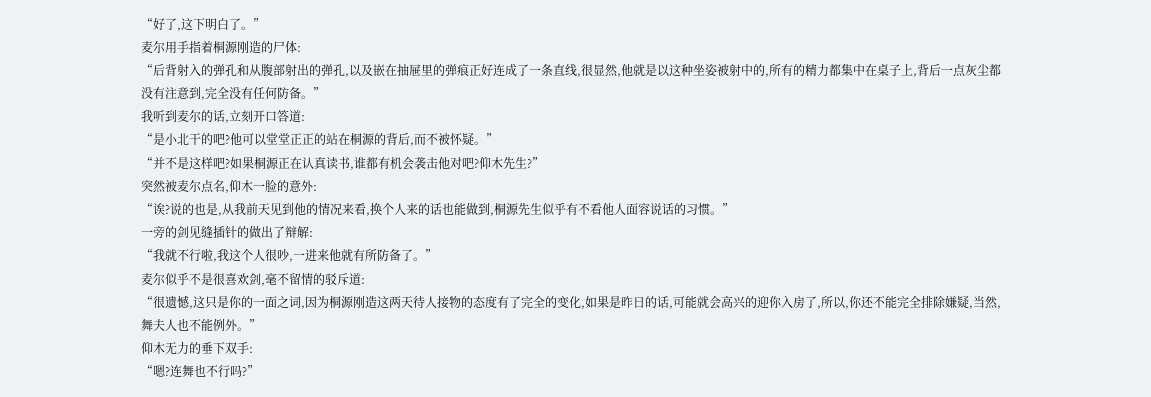“好了,这下明白了。”
麦尔用手指着桐源刚造的尸体:
“后背射入的弹孔和从腹部射出的弹孔,以及嵌在抽屉里的弹痕正好连成了一条直线,很显然,他就是以这种坐姿被射中的,所有的精力都集中在桌子上,背后一点灰尘都没有注意到,完全没有任何防备。”
我听到麦尔的话,立刻开口答道:
“是小北干的吧?他可以堂堂正正的站在桐源的背后,而不被怀疑。”
“并不是这样吧?如果桐源正在认真读书,谁都有机会袭击他对吧?仰木先生?”
突然被麦尔点名,仰木一脸的意外:
“诶?说的也是,从我前天见到他的情况来看,换个人来的话也能做到,桐源先生似乎有不看他人面容说话的习惯。”
一旁的剑见缝插针的做出了辩解:
“我就不行啦,我这个人很吵,一进来他就有所防备了。”
麦尔似乎不是很喜欢剑,毫不留情的驳斥道:
“很遗憾,这只是你的一面之词,因为桐源刚造这两天待人接物的态度有了完全的变化,如果是昨日的话,可能就会高兴的迎你入房了,所以,你还不能完全排除嫌疑,当然,舞夫人也不能例外。”
仰木无力的垂下双手:
“嗯?连舞也不行吗?”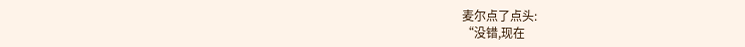麦尔点了点头:
“没错,现在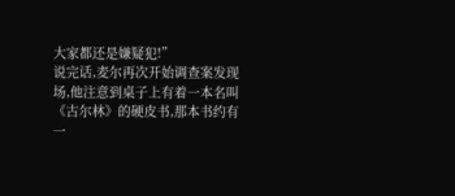大家都还是嫌疑犯!”
说完话,麦尔再次开始调查案发现场,他注意到桌子上有着一本名叫《古尔林》的硬皮书,那本书约有一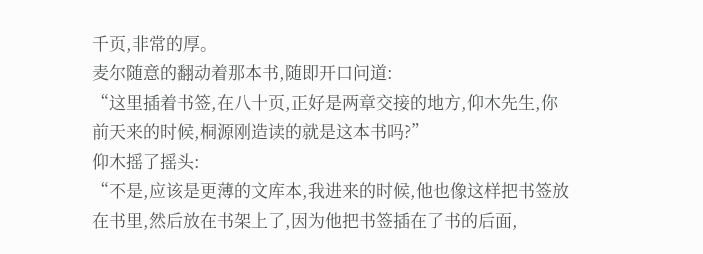千页,非常的厚。
麦尔随意的翻动着那本书,随即开口问道:
“这里插着书签,在八十页,正好是两章交接的地方,仰木先生,你前天来的时候,桐源刚造读的就是这本书吗?”
仰木摇了摇头:
“不是,应该是更薄的文库本,我进来的时候,他也像这样把书签放在书里,然后放在书架上了,因为他把书签插在了书的后面,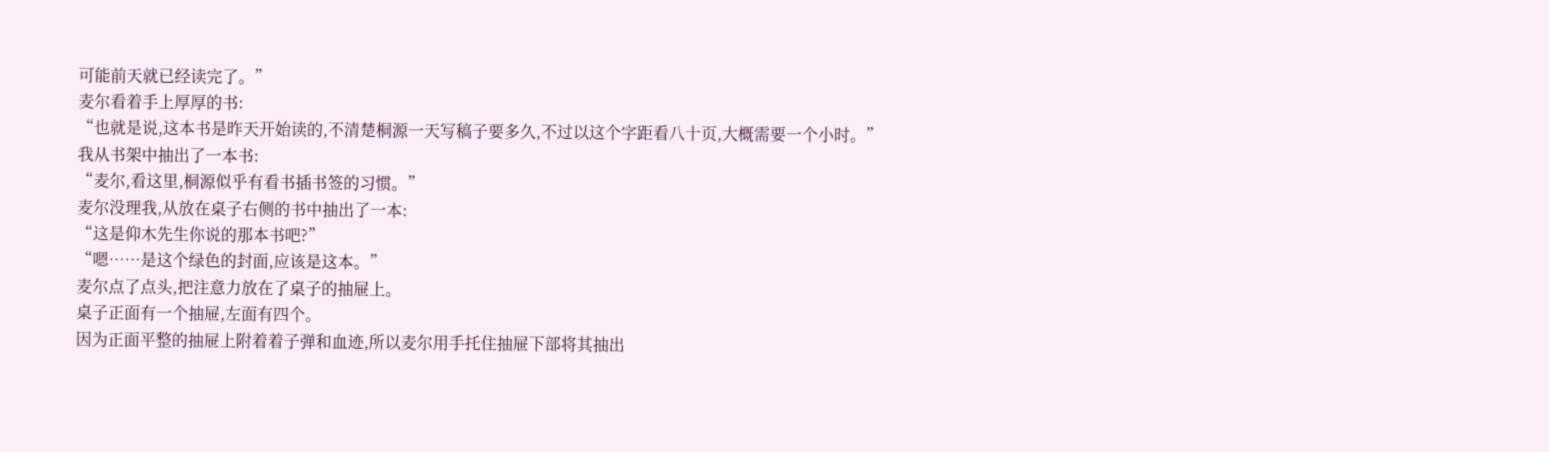可能前天就已经读完了。”
麦尔看着手上厚厚的书:
“也就是说,这本书是昨天开始读的,不清楚桐源一天写稿子要多久,不过以这个字距看八十页,大概需要一个小时。”
我从书架中抽出了一本书:
“麦尔,看这里,桐源似乎有看书插书签的习惯。”
麦尔没理我,从放在桌子右侧的书中抽出了一本:
“这是仰木先生你说的那本书吧?”
“嗯……是这个绿色的封面,应该是这本。”
麦尔点了点头,把注意力放在了桌子的抽屉上。
桌子正面有一个抽屉,左面有四个。
因为正面平整的抽屉上附着着子弹和血迹,所以麦尔用手托住抽屉下部将其抽出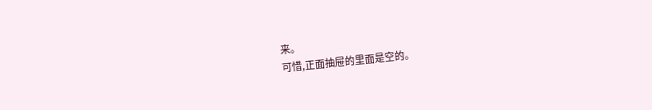来。
可惜,正面抽屉的里面是空的。